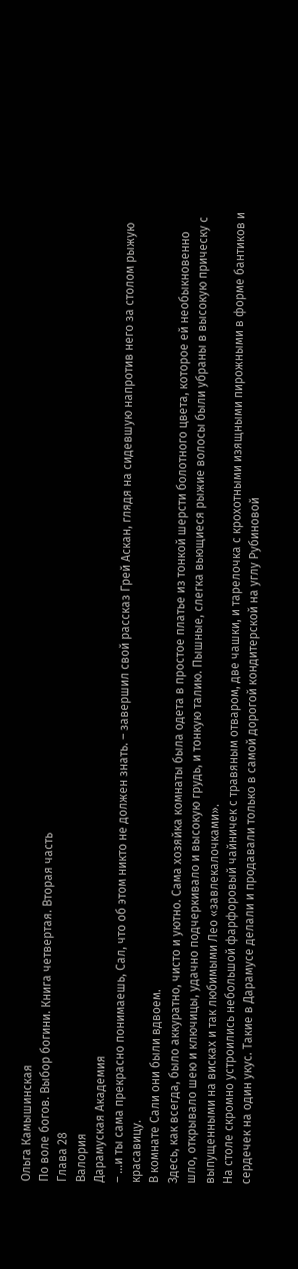Ольга Камышинская
По воле богов. Выбор богини. Книга четвертая. Вторая часть
Глава 28
Валория
Дарамуская Академия
– …и ты сама прекрасно понимаешь, Сал, что об этом никто не должен знать. – завершил свой рассказ Грей Аскан, глядя на сидевшую напротив него за столом рыжую красавицу.
В комнате Сали они были вдвоем.
Здесь, как всегда, было аккуратно, чисто и уютно. Сама хозяйка комнаты была одета в простое платье из тонкой шерсти болотного цвета, которое ей необыкновенно шло, открывало шею и ключицы, удачно подчеркивало и высокую грудь, и тонкую талию. Пышные, слегка вьющиеся рыжие волосы были убраны в высокую прическу с выпущенными на висках и так любимыми Лео «завлекалочками».
На столе скромно устроились небольшой фарфоровый чайничек с травяным отваром, две чашки, и тарелочка с крохотными изящными пирожными в форме бантиков и сердечек на один укус. Такие в Дарамусе делали и продавали только в самой дорогой кондитерской на углу Рубиновой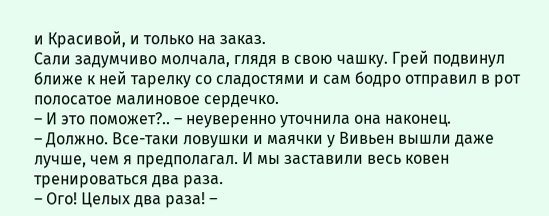и Красивой, и только на заказ.
Сали задумчиво молчала, глядя в свою чашку. Грей подвинул ближе к ней тарелку со сладостями и сам бодро отправил в рот полосатое малиновое сердечко.
– И это поможет?.. – неуверенно уточнила она наконец.
– Должно. Все-таки ловушки и маячки у Вивьен вышли даже лучше, чем я предполагал. И мы заставили весь ковен тренироваться два раза.
– Ого! Целых два раза! –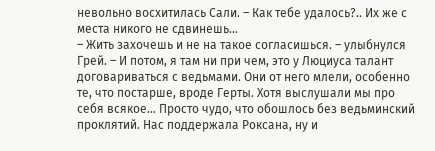невольно восхитилась Сали. – Как тебе удалось?.. Их же с места никого не сдвинешь…
– Жить захочешь и не на такое согласишься. – улыбнулся Грей. – И потом, я там ни при чем, это у Люциуса талант договариваться с ведьмами. Они от него млели, особенно те, что постарше, вроде Герты. Хотя выслушали мы про себя всякое… Просто чудо, что обошлось без ведьминский проклятий. Нас поддержала Роксана, ну и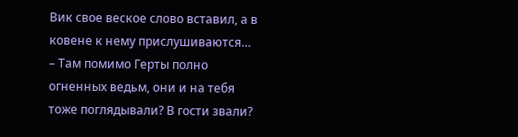Вик свое веское слово вставил, а в ковене к нему прислушиваются…
– Там помимо Герты полно огненных ведьм, они и на тебя тоже поглядывали? В гости звали?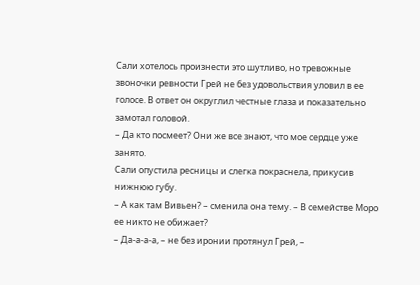Сали хотелось произнести это шутливо, но тревожные звоночки ревности Грей не без удовольствия уловил в ее голосе. В ответ он округлил честные глаза и показательно замотал головой.
– Да кто посмеет? Они же все знают, что мое сердце уже занято.
Сали опустила ресницы и слегка покраснела, прикусив нижнюю губу.
– А как там Вивьен? – сменила она тему. – В семействе Моро ее никто не обижает?
– Да-а-а-а, – не без иронии протянул Грей, –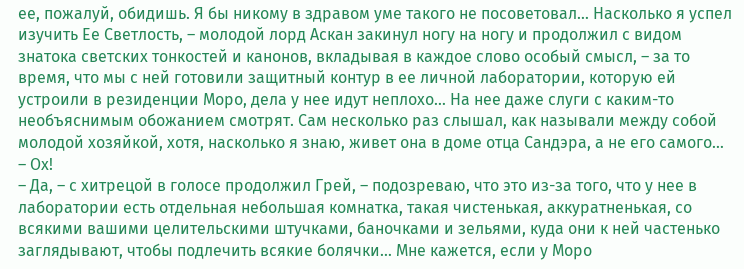ее, пожалуй, обидишь. Я бы никому в здравом уме такого не посоветовал… Насколько я успел изучить Ее Светлость, – молодой лорд Аскан закинул ногу на ногу и продолжил с видом знатока светских тонкостей и канонов, вкладывая в каждое слово особый смысл, – за то время, что мы с ней готовили защитный контур в ее личной лаборатории, которую ей устроили в резиденции Моро, дела у нее идут неплохо… На нее даже слуги с каким-то необъяснимым обожанием смотрят. Сам несколько раз слышал, как называли между собой молодой хозяйкой, хотя, насколько я знаю, живет она в доме отца Сандэра, а не его самого…
– Ох!
– Да, – с хитрецой в голосе продолжил Грей, – подозреваю, что это из-за того, что у нее в лаборатории есть отдельная небольшая комнатка, такая чистенькая, аккуратненькая, со всякими вашими целительскими штучками, баночками и зельями, куда они к ней частенько заглядывают, чтобы подлечить всякие болячки… Мне кажется, если у Моро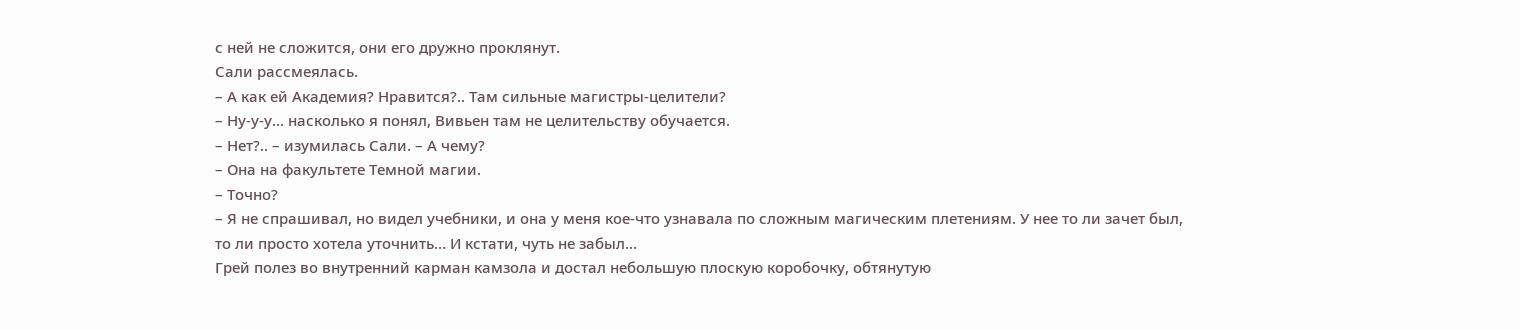с ней не сложится, они его дружно проклянут.
Сали рассмеялась.
– А как ей Академия? Нравится?.. Там сильные магистры-целители?
– Ну-у-у… насколько я понял, Вивьен там не целительству обучается.
– Нет?.. – изумилась Сали. – А чему?
– Она на факультете Темной магии.
– Точно?
– Я не спрашивал, но видел учебники, и она у меня кое-что узнавала по сложным магическим плетениям. У нее то ли зачет был, то ли просто хотела уточнить… И кстати, чуть не забыл…
Грей полез во внутренний карман камзола и достал небольшую плоскую коробочку, обтянутую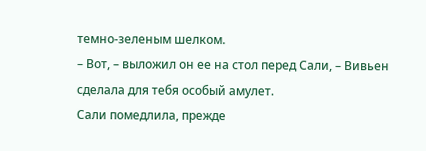темно-зеленым шелком.
– Вот, – выложил он ее на стол перед Сали, – Вивьен сделала для тебя особый амулет.
Сали помедлила, прежде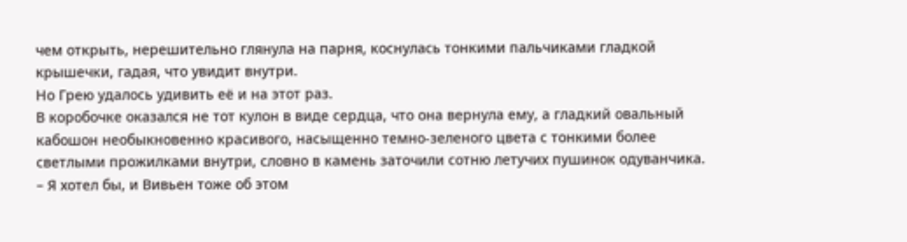чем открыть, нерешительно глянула на парня, коснулась тонкими пальчиками гладкой крышечки, гадая, что увидит внутри.
Но Грею удалось удивить её и на этот раз.
В коробочке оказался не тот кулон в виде сердца, что она вернула ему, а гладкий овальный кабошон необыкновенно красивого, насыщенно темно-зеленого цвета с тонкими более светлыми прожилками внутри, словно в камень заточили сотню летучих пушинок одуванчика.
– Я хотел бы, и Вивьен тоже об этом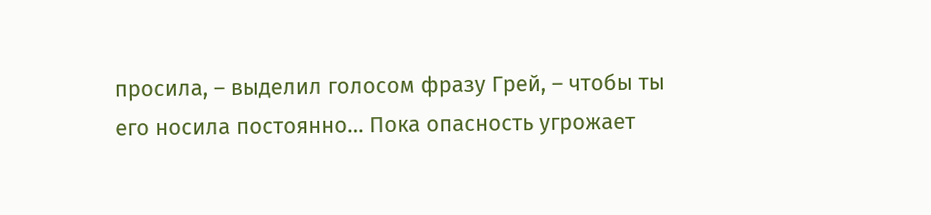просила, – выделил голосом фразу Грей, – чтобы ты его носила постоянно… Пока опасность угрожает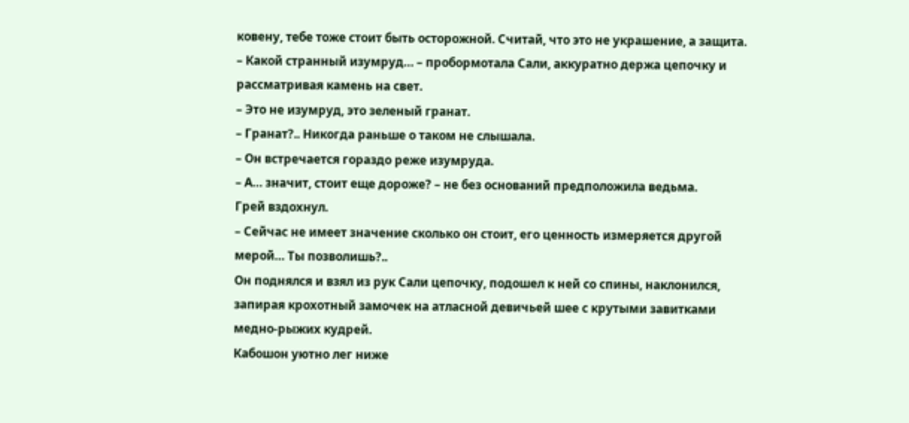ковену, тебе тоже стоит быть осторожной. Считай, что это не украшение, а защита.
– Какой странный изумруд… – пробормотала Сали, аккуратно держа цепочку и рассматривая камень на свет.
– Это не изумруд, это зеленый гранат.
– Гранат?.. Никогда раньше о таком не слышала.
– Он встречается гораздо реже изумруда.
– А… значит, стоит еще дороже? – не без оснований предположила ведьма.
Грей вздохнул.
– Сейчас не имеет значение сколько он стоит, его ценность измеряется другой мерой… Ты позволишь?..
Он поднялся и взял из рук Сали цепочку, подошел к ней со спины, наклонился, запирая крохотный замочек на атласной девичьей шее с крутыми завитками медно-рыжих кудрей.
Кабошон уютно лег ниже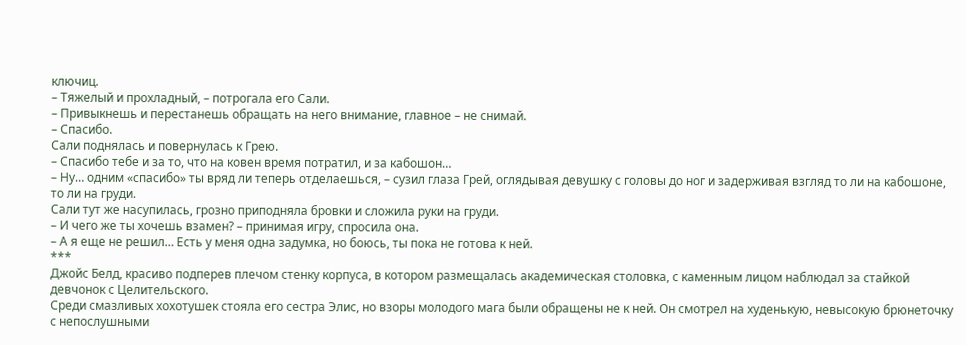ключиц.
– Тяжелый и прохладный, – потрогала его Сали.
– Привыкнешь и перестанешь обращать на него внимание, главное – не снимай.
– Спасибо.
Сали поднялась и повернулась к Грею.
– Спасибо тебе и за то, что на ковен время потратил, и за кабошон…
– Ну… одним «спасибо» ты вряд ли теперь отделаешься, – сузил глаза Грей, оглядывая девушку с головы до ног и задерживая взгляд то ли на кабошоне, то ли на груди.
Сали тут же насупилась, грозно приподняла бровки и сложила руки на груди.
– И чего же ты хочешь взамен? – принимая игру, спросила она.
– А я еще не решил… Есть у меня одна задумка, но боюсь, ты пока не готова к ней.
***
Джойс Белд, красиво подперев плечом стенку корпуса, в котором размещалась академическая столовка, с каменным лицом наблюдал за стайкой девчонок с Целительского.
Среди смазливых хохотушек стояла его сестра Элис, но взоры молодого мага были обращены не к ней. Он смотрел на худенькую, невысокую брюнеточку с непослушными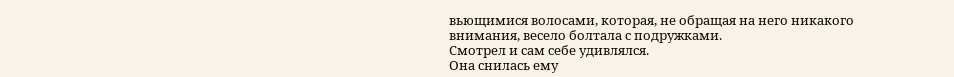вьющимися волосами, которая, не обращая на него никакого внимания, весело болтала с подружками.
Смотрел и сам себе удивлялся.
Она снилась ему